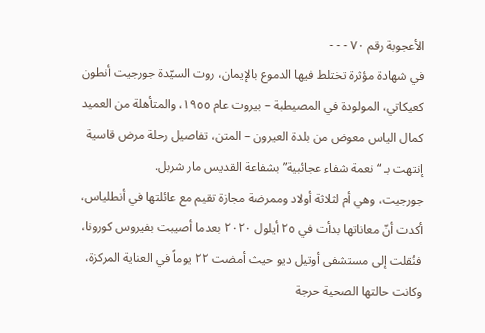الأعجوبة رقم ٧٠ - - -
في شهادة مؤثرة تختلط فيها الدموع بالإيمان، روت السيّدة جورجيت أنطون كعيكاتي، المولودة في المصيطبة – بيروت عام ١٩٥٥، والمتأهلة من العميد كمال الياس معوض من بلدة العيرون – المتن، تفاصيل رحلة مرض قاسية إنتهت بـ “نعمة شفاء عجائبية” بشفاعة القديس مار شربل.
جورجيت، وهي أم لثلاثة أولاد وممرضة مجازة تقيم مع عائلتها في أنطلياس، أكدت أنّ معاناتها بدأت في ٢٥ أيلول ٢٠٢٠ بعدما أصيبت بفيروس كورونا، فنُقلت إلى مستشفى أوتيل ديو حيث أمضت ٢٢ يوماً في العناية المركزة، وكانت حالتها الصحية حرجة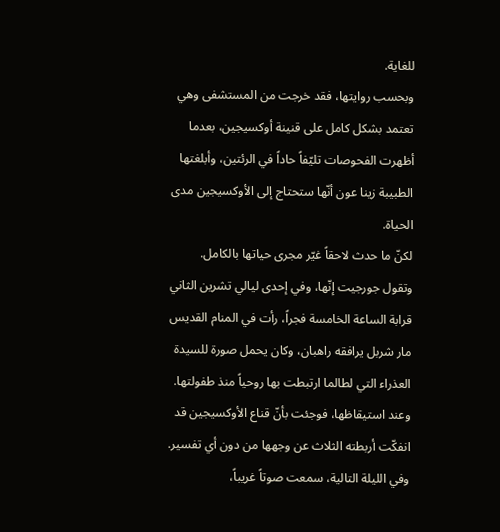للغاية.
وبحسب روايتها، فقد خرجت من المستشفى وهي تعتمد بشكل كامل على قنينة أوكسيجين، بعدما أظهرت الفحوصات تليّفاً حاداً في الرئتين، وأبلغتها الطبيبة زينا عون أنّها ستحتاج إلى الأوكسيجين مدى الحياة.
لكنّ ما حدث لاحقاً غيّر مجرى حياتها بالكامل.
وتقول جورجيت إنّها، وفي إحدى ليالي تشرين الثاني قرابة الساعة الخامسة فجراً، رأت في المنام القديس مار شربل يرافقه راهبان، وكان يحمل صورة للسيدة العذراء التي لطالما ارتبطت بها روحياً منذ طفولتها.
وعند استيقاظها، فوجئت بأنّ قناع الأوكسيجين قد انفكّت أربطته الثلاث عن وجهها من دون أي تفسير.
وفي الليلة التالية، سمعت صوتاً غريباً،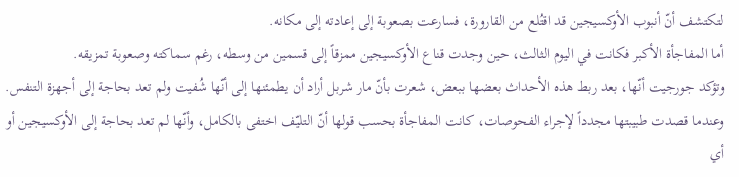لتكتشف أنّ أنبوب الأوكسيجين قد اقتُلع من القارورة، فسارعت بصعوبة إلى إعادته إلى مكانه.
أما المفاجأة الأكبر فكانت في اليوم الثالث، حين وجدت قناع الأوكسيجين ممزقاً إلى قسمين من وسطه، رغم سماكته وصعوبة تمزيقه.
وتؤكد جورجيت أنّها، بعد ربط هذه الأحداث بعضها ببعض، شعرت بأنّ مار شربل أراد أن يطمئنها إلى أنّها شُفيت ولم تعد بحاجة إلى أجهزة التنفس.
وعندما قصدت طبيبتها مجدداً لإجراء الفحوصات، كانت المفاجأة بحسب قولها أنّ التليّف اختفى بالكامل، وأنّها لم تعد بحاجة إلى الأوكسيجين أو أي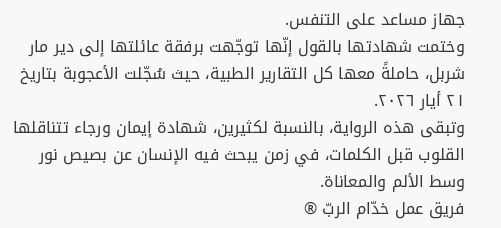جهاز مساعد على التنفس.
وختمت شهادتها بالقول إنّها توجّهت برفقة عائلتها إلى دير مار شربل، حاملةً معها كل التقارير الطبية، حيث سُجّلت الأعجوبة بتاريخ ٢١ أيار ٢٠٢٦.
وتبقى هذه الرواية، بالنسبة لكثيرين، شهادة إيمان ورجاء تتناقلها القلوب قبل الكلمات، في زمن يبحث فيه الإنسان عن بصيص نور وسط الألم والمعاناة.
فريق عمل خدّام الربّ ®